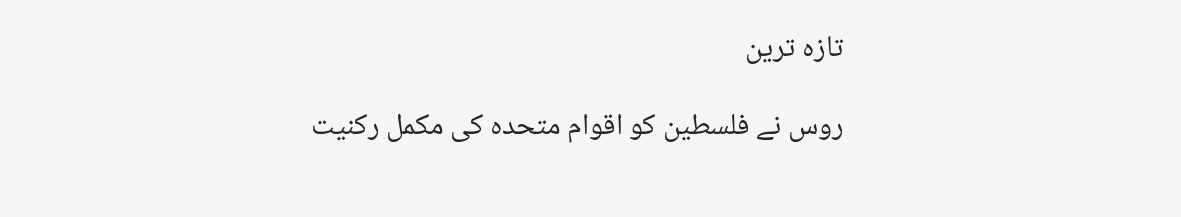تازہ ترین

روس نے فلسطین کو اقوام متحدہ کی مکمل رکنیت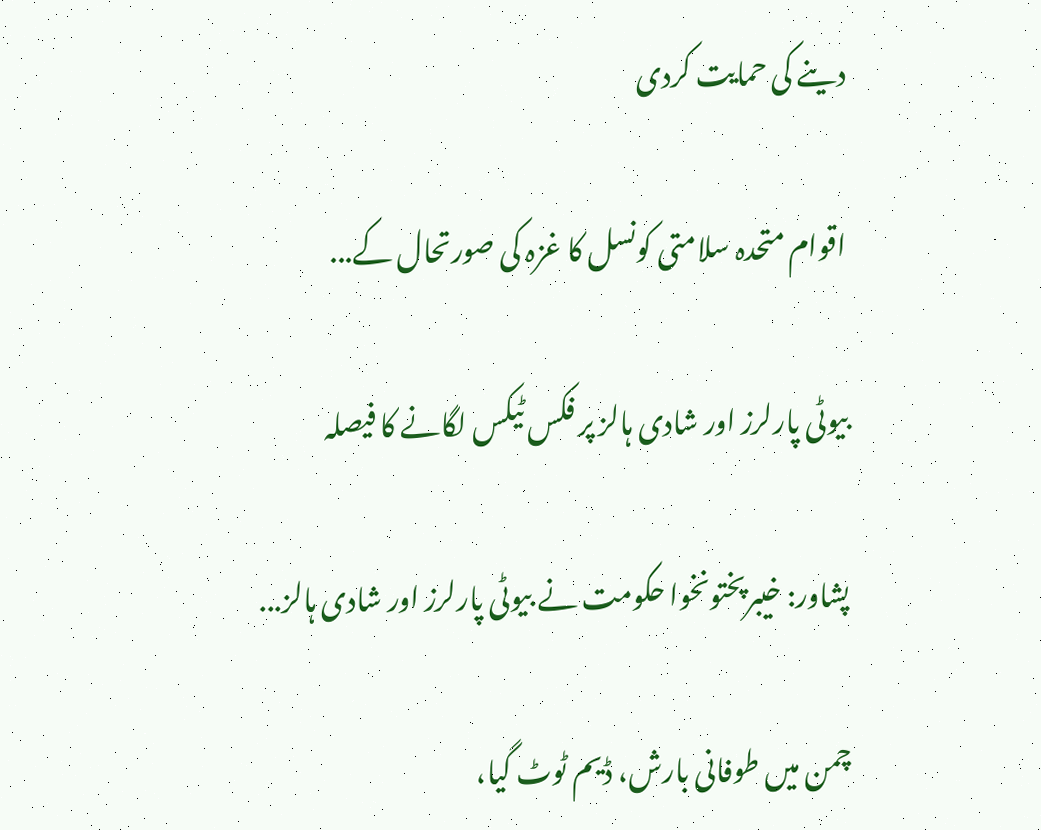دینے کی حمایت کردی

اقوام متحدہ سلامتی کونسل کا غزہ کی صورتحال کے...

بیوٹی پارلرز اور شادی ہالز پر فکس ٹیکس لگانے کا فیصلہ

پشاور: خیبرپختونخوا حکومت نے بیوٹی پارلرز اور شادی ہالز...

چمن میں طوفانی بارش، ڈیم ٹوٹ گیا،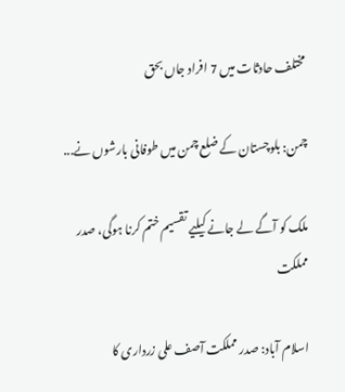مختلف حادثات میں 7 افراد جاں بحق

چمن: بلوچستان کے ضلع چمن میں طوفانی بارشوں نے...

ملک کو آگے لے جانے کیلیے تقسیم ختم کرنا ہوگی، صدر مملکت

اسلام آباد: صدر مملکت آصف علی زرداری کا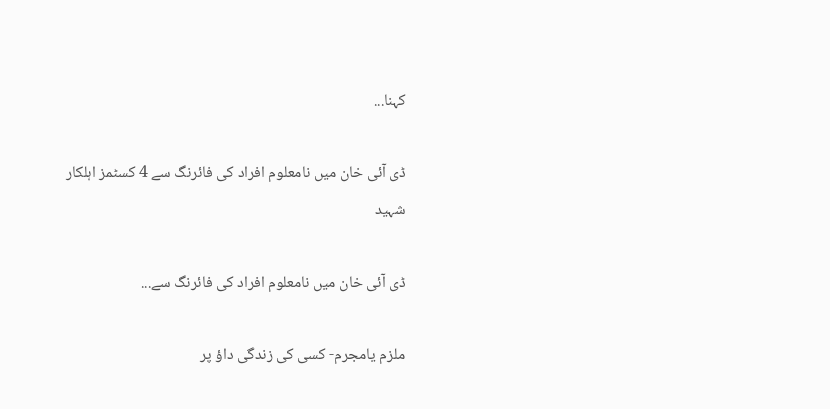کہنا...

ڈی آئی خان میں نامعلوم افراد کی فائرنگ سے 4 کسٹمز اہلکار شہید

ڈی آئی خان میں نامعلوم افراد کی فائرنگ سے...

ملزم یامجرم- کسی کی زندگی داؤ پر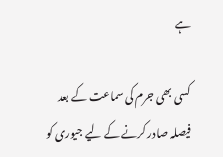ہے

کسی بھی جرم کی سماعت کے بعد فیصلہ صادر کرنے کے لیے جیوری کو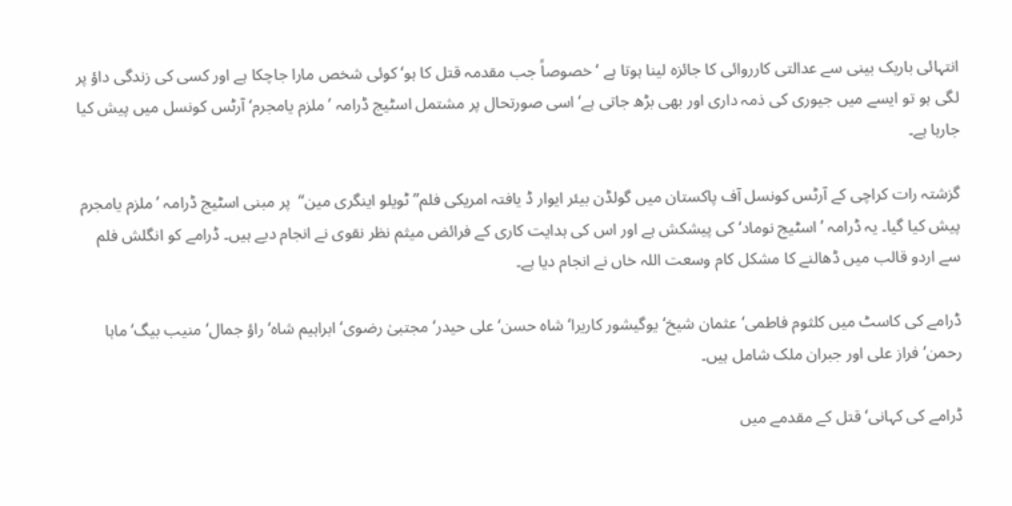انتہائی باریک بینی سے عدالتی کارروائی کا جائزہ لینا ہوتا ہے ‘ خصوصاً جب مقدمہ قتل کا ہو‘ کوئی شخص مارا جاچکا ہے اور کسی کی زندگی داؤ پر لگی ہو تو ایسے میں جیوری کی ذمہ داری اور بھی بڑھ جاتی ہے‘ اسی صورتحال پر مشتمل اسٹیج ڈرامہ ’ملزم یامجرم‘ آرٹس کونسل میں پیش کیا جارہا ہے۔

گزشتہ رات کراچی کے آرٹس کونسل آف پاکستان میں گولڈن بیئر ایوار ڈ یافتہ امریکی فلم’’ ٹویلو اینگری مین‘‘  پر مبنی اسٹیج ڈرامہ ’ملزم یامجرم پیش کیا گیا۔ یہ ڈرامہ ’اسٹیج نوماد‘ کی پیشکش ہے اور اس کی ہدایت کاری کے فرائض میثم نظر نقوی نے انجام دیے ہیں۔ ڈرامے کو انگلش فلم سے اردو قالب میں ڈھالنے کا مشکل کام وسعت اللہ خاں نے انجام دیا ہے۔

ڈرامے کی کاسٹ میں کلثوم فاطمی‘ عثمان شیخ‘ یوگیشور کاریرا‘ شاہ حسن‘ علی حیدر‘ مجتبیٰ رضوی‘ ابراہیم شاہ‘ راؤ جمال‘ منیب بیگ‘ ماہا رحمن‘ فراز علی اور جبران ملک شامل ہیں۔

ڈرامے کی کہانی‘ قتل کے مقدمے میں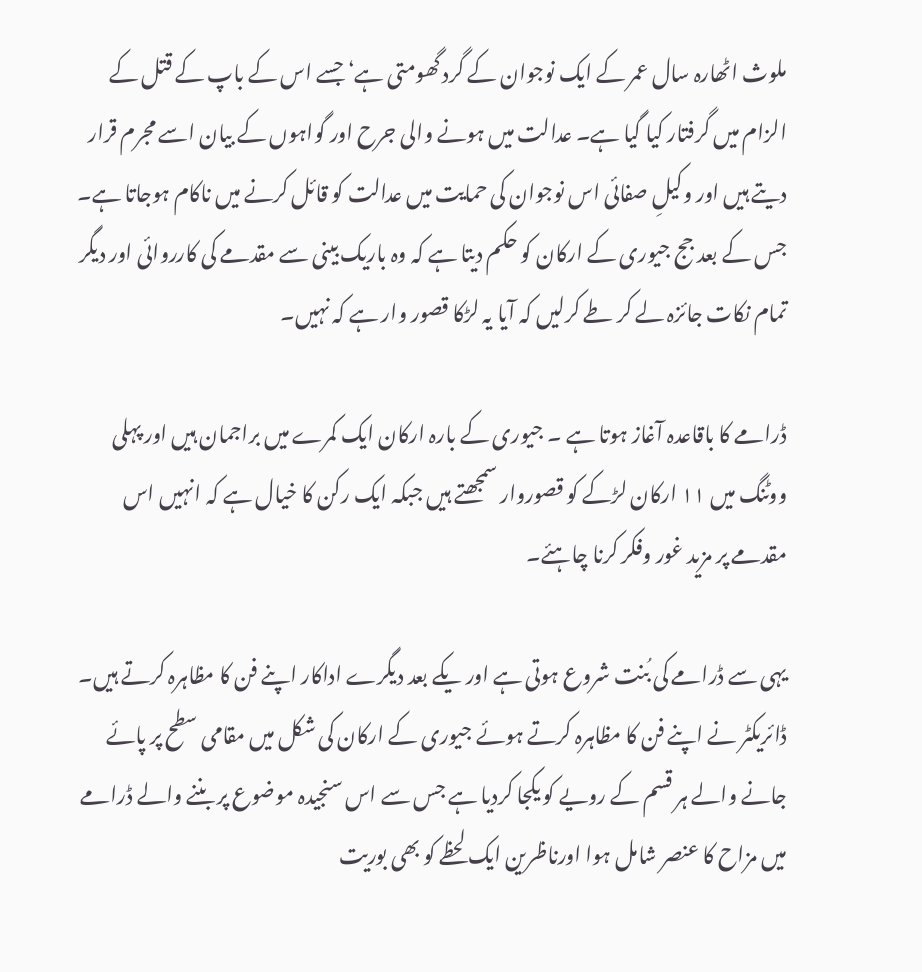ملوث اٹھارہ سال عمر کے ایک نوجوان کے گرد گھومتی ہے‘ جسے اس کے باپ کے قتل کے الزام میں گرفتار کیا گیا ہے۔ عدالت میں ہونے والی جرح اور گواہوں کے بیان اسے مجرم قرار دیتے ہیں اور وکیلِ صفائی اس نوجوان کی حمایت میں عدالت کو قائل کرنے میں ناکام ہوجاتا ہے۔ جس کے بعد جج جیوری کے ارکان کو حکم دیتا ہے کہ وہ باریک بینی سے مقدمے کی کارروائی اور دیگر تمام نکات جائزہ لے کر طے کرلیں کہ آیا یہ لڑکا قصور وار ہے کہ نہیں۔

ڈرامے کا باقاعدہ آغاز ہوتا ہے ۔ جیوری کے بارہ ارکان ایک کمرے میں براجمان ہیں اور پہلی ووٹنگ میں ۱۱ ارکان لڑکے کو قصوروار سمجھتے ہیں جبکہ ایک رکن کا خیال ہے کہ انہیں اس مقدمے پر مزید غور وفکر کرنا چاہئے۔

یہی سے ڈرامے کی بُنت شروع ہوتی ہے اور یکے بعد دیگرے اداکار اپنے فن کا مظاہرہ کرتے ہیں۔ ڈائریکٹر نے اپنے فن کا مظاہرہ کرتے ہوئے جیوری کے ارکان کی شکل میں مقامی سطح پر پائے جانے والے ہر قسم کے رویے کو یکجا کردیا ہے جس سے اس سنجیدہ موضوع پر بننے والے ڈرامے میں مزاح کا عنصر شامل ہوا اورناظرین ایک لحظے کو بھی بوریت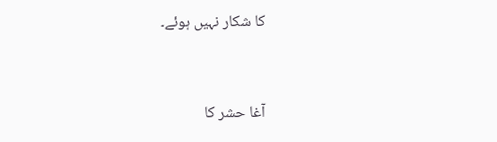کا شکار نہیں ہوئے۔


آغا حشر کا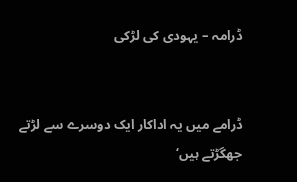ڈرامہ – یہودی کی لڑکی


ڈرامے میں یہ اداکار ایک دوسرے سے لڑتے جھگڑتے ہیں‘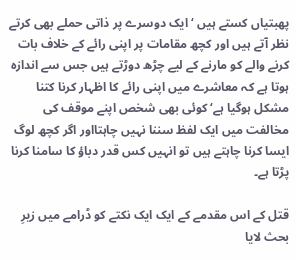پھبتیاں کستے ہیں ‘ ایک دوسرے پر ذاتی حملے بھی کرتے نظر آتے ہیں اور کچھ مقامات پر اپنی رائے کے خلاف بات کرنے والے کو مارنے کے لیے چڑھ دوڑتے ہیں جس سے اندازہ ہوتا ہے کہ معاشرے میں اپنی رائے کا اظہار کرنا کتنا مشکل ہوگیا ہے‘ کوئی بھی شخص اپنے موقف کی مخالفت میں ایک لفظ سننا نہیں چاہتااور اگر کچھ لوگ ایسا کرنا چاہتے ہیں تو انہیں کس قدر دباؤ کا سامنا کرنا پڑتا ہے۔

قتل کے اس مقدمے کے ایک ایک نکتے کو ڈرامے میں زیرِ بحث لایا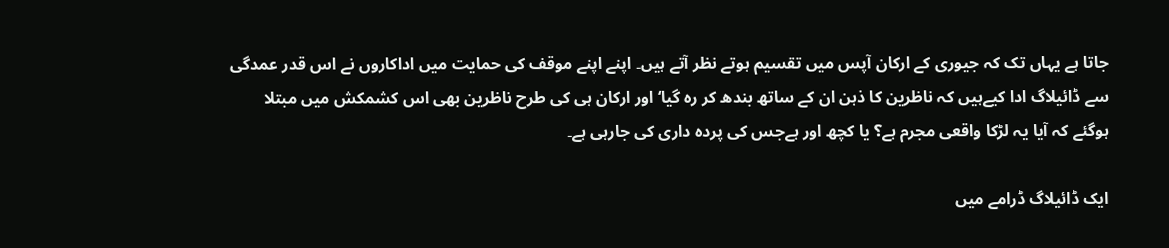جاتا ہے یہاں تک کہ جیوری کے ارکان آپس میں تقسیم ہوتے نظر آتے ہیں۔ اپنے اپنے موقف کی حمایت میں اداکاروں نے اس قدر عمدگی سے ڈائیلاگ ادا کیےہیں کہ ناظرین کا ذہن ان کے ساتھ بندھ کر رہ گیا‘ اور ارکان ہی کی طرح ناظرین بھی اس کشمکش میں مبتلا ہوگئے کہ آیا یہ لڑکا واقعی مجرم ہے؟ یا کچھ اور ہےجس کی پردہ داری کی جارہی ہے۔

ایک ڈائیلاگ ڈرامے میں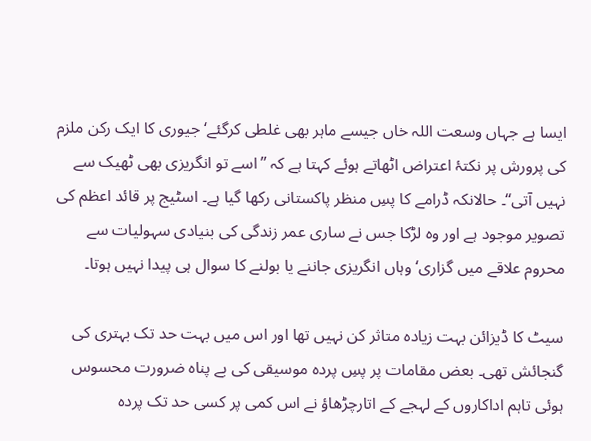ایسا ہے جہاں وسعت اللہ خاں جیسے ماہر بھی غلطی کرگئے‘ جیوری کا ایک رکن ملزم کی پرورش پر نکتۂ اعتراض اٹھاتے ہوئے کہتا ہے کہ ’’اسے تو انگریزی بھی ٹھیک سے نہیں آتی‘‘۔ حالانکہ ڈرامے کا پسِ منظر پاکستانی رکھا گیا ہے۔ اسٹیج پر قائد اعظم کی تصویر موجود ہے اور وہ لڑکا جس نے ساری عمر زندگی کی بنیادی سہولیات سے محروم علاقے میں گزاری‘ وہاں انگریزی جاننے یا بولنے کا سوال ہی پیدا نہیں ہوتا۔

سیٹ کا ڈیزائن بہت زیادہ متاثر کن نہیں تھا اور اس میں بہت حد تک بہتری کی گنجائش تھی۔ بعض مقامات پر پسِ پردہ موسیقی کی بے پناہ ضرورت محسوس ہوئی تاہم اداکاروں کے لہجے کے اتارچڑھاؤ نے اس کمی پر کسی حد تک پردہ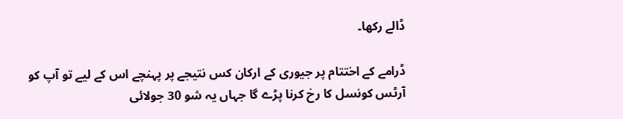ڈالے رکھا۔

ڈرامے کے اختتام پر جیوری کے ارکان کس نتیجے پر پہنچے اس کے لیے تو آپ کو آرٹس کونسل کا رخ کرنا پڑے گا جہاں یہ شو 30 جولائی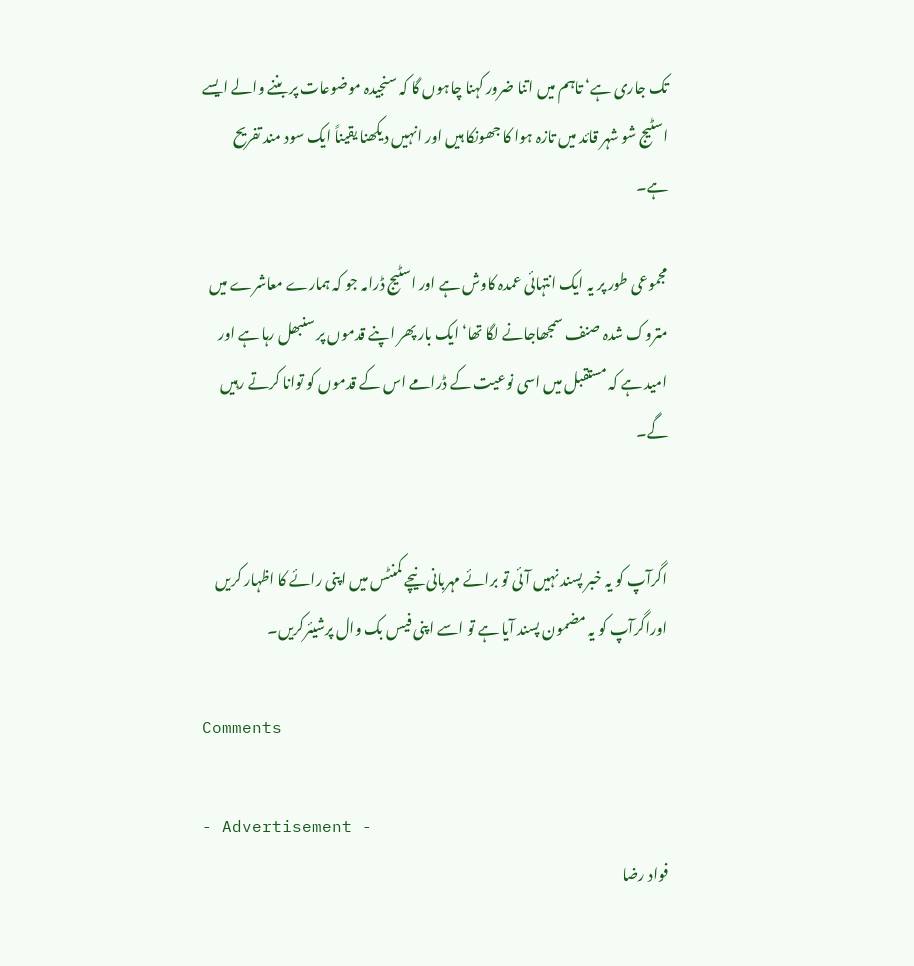تک جاری ہے‘ تاہم میں اتنا ضرور کہنا چاہوں گا کہ سنجیدہ موضوعات پر بننے والے ایسے اسٹیج شو شہر قائد میں تازہ ہوا کا جھونکا ہیں اور انہیں دیکھنا یقیناً ایک سود مند تفریح ہے۔

مجموعی طور پر یہ ایک انتہائی عمدہ کاوش ہے اور اسٹیج ڈرامہ جو کہ ہمارے معاشرے میں متروک شدہ صنف سمجھاجانے لگا تھا‘ ایک بار پھر اپنے قدموں پر سنبھل رہا ہے اور امید ہے کہ مستقبل میں اسی نوعیت کے ڈرامے اس کے قدموں کو توانا کرتے رہیں گے۔


اگرآپ کو یہ خبر پسند نہیں آئی تو برائے مہربانی نیچے کمنٹس میں اپنی رائے کا اظہار کریں اوراگرآپ کو یہ مضمون پسند آیا ہے تو اسے اپنی فیس بک وال پرشیئرکریں۔

Comments

- Advertisement -
فواد رضا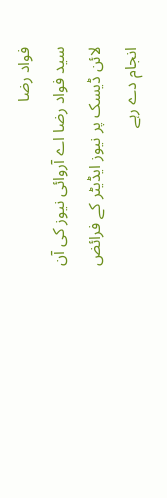فواد رضا
سید فواد رضا اے آروائی نیوز کی آن لائن ڈیسک پر نیوز ایڈیٹر کے فرائض انجام دے رہے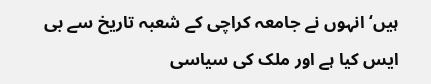ہیں‘ انہوں نے جامعہ کراچی کے شعبہ تاریخ سے بی ایس کیا ہے اور ملک کی سیاسی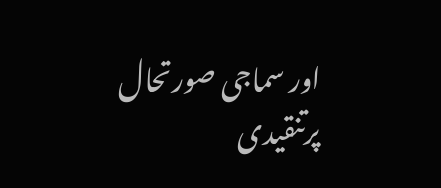اور سماجی صورتحال پرتنقیدی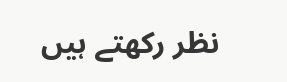نظر رکھتے ہیں